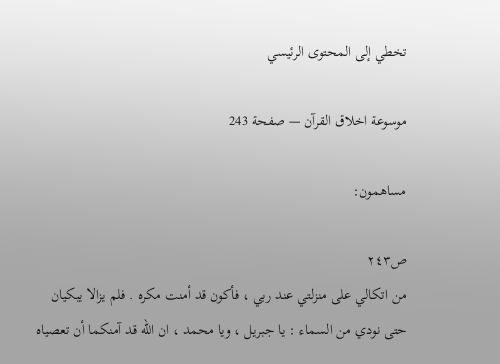تخطي إلى المحتوى الرئيسي

موسوعة اخلاق القرآن — صفحة 243

مساهمون:

ص٢٤٣
من اتكالي على منزلتي عند ربي ، فأكون قد أمنت مكره . فلم يزالا يبكيان حتى نودي من السماء : يا جبريل ، ويا محمد ، ان الله قد آمنكما أن تعصياه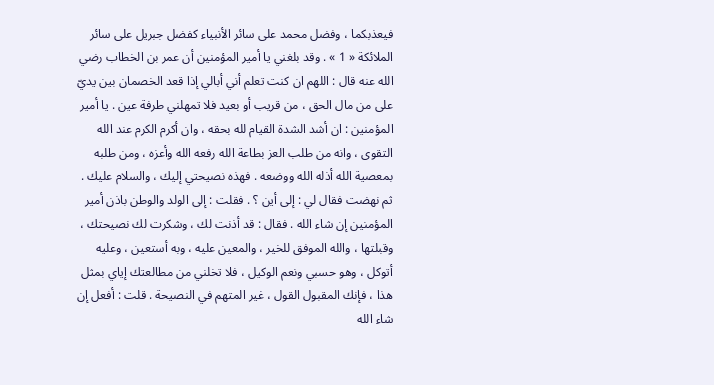فيعذبكما ، وفضل محمد على سائر الأنبياء كفضل جبريل على سائر الملائكة « 1 » . وقد بلغني يا أمير المؤمنين أن عمر بن الخطاب رضي الله عنه قال : اللهم ان كنت تعلم أني أبالي إذا قعد الخصمان بين يديّ على من مال الحق ، من قريب أو بعيد فلا تمهلني طرفة عين . يا أمير المؤمنين : ان أشد الشدة القيام لله بحقه ، وان أكرم الكرم عند الله التقوى ، وانه من طلب العز بطاعة الله رفعه الله وأعزه ، ومن طلبه بمعصية الله أذله الله ووضعه . فهذه نصيحتي إليك ، والسلام عليك . ثم نهضت فقال لي : إلى أين ؟ . فقلت : إلى الولد والوطن باذن أمير المؤمنين إن شاء الله . فقال : قد أذنت لك ، وشكرت لك نصيحتك ، وقبلتها ، والله الموفق للخير ، والمعين عليه ، وبه أستعين ، وعليه أتوكل ، وهو حسبي ونعم الوكيل ، فلا تخلني من مطالعتك إياي بمثل هذا ، فإنك المقبول القول ، غير المتهم في النصيحة . قلت : أفعل إن شاء الله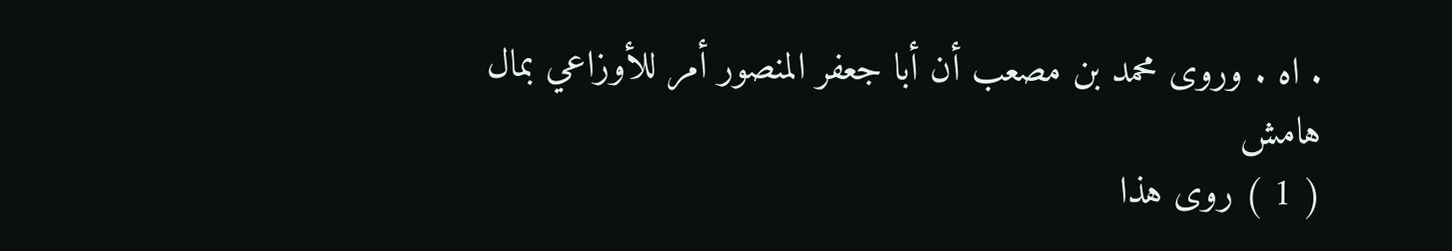. اه . وروى محمد بن مصعب أن أبا جعفر المنصور أمر للأوزاعي بمال
هامش
( 1 ) روى هذا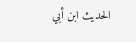الحديث ابن أبي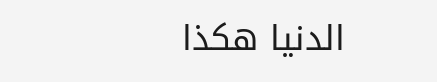الدنيا هكذا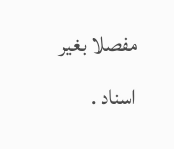مفصلا بغير اسناد .